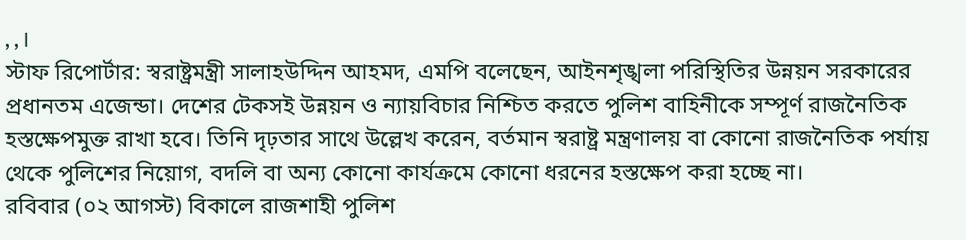, , ।
স্টাফ রিপোর্টার: স্বরাষ্ট্রমন্ত্রী সালাহউদ্দিন আহমদ, এমপি বলেছেন, আইনশৃঙ্খলা পরিস্থিতির উন্নয়ন সরকারের প্রধানতম এজেন্ডা। দেশের টেকসই উন্নয়ন ও ন্যায়বিচার নিশ্চিত করতে পুলিশ বাহিনীকে সম্পূর্ণ রাজনৈতিক হস্তক্ষেপমুক্ত রাখা হবে। তিনি দৃঢ়তার সাথে উল্লেখ করেন, বর্তমান স্বরাষ্ট্র মন্ত্রণালয় বা কোনো রাজনৈতিক পর্যায় থেকে পুলিশের নিয়োগ, বদলি বা অন্য কোনো কার্যক্রমে কোনো ধরনের হস্তক্ষেপ করা হচ্ছে না।
রবিবার (০২ আগস্ট) বিকালে রাজশাহী পুলিশ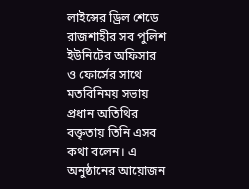লাইন্সের ড্রিল শেডে রাজশাহীর সব পুলিশ ইউনিটের অফিসার ও ফোর্সের সাথে মতবিনিময় সভায় প্রধান অতিথির বক্তৃতায় তিনি এসব কথা বলেন। এ অনুষ্ঠানের আয়োজন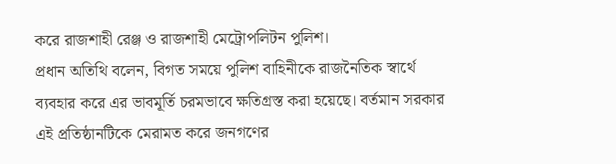করে রাজশাহী রেঞ্জ ও রাজশাহী মেট্রোপলিটন পুলিশ।
প্রধান অতিথি বলেন, বিগত সময়ে পুলিশ বাহিনীকে রাজনৈতিক স্বার্থে ব্যবহার করে এর ভাবমূর্তি চরমভাবে ক্ষতিগ্রস্ত করা হয়েছে। বর্তমান সরকার এই প্রতিষ্ঠানটিকে মেরামত করে জনগণের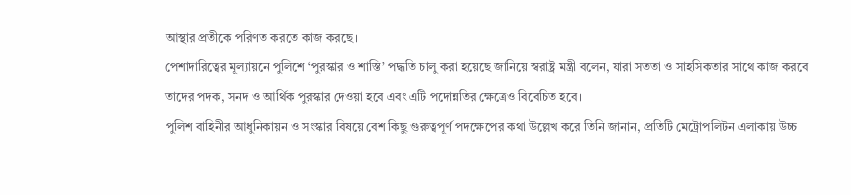আস্থার প্রতীকে পরিণত করতে কাজ করছে।
পেশাদারিত্বের মূল্যায়নে পুলিশে ‘পুরস্কার ও শাস্তি’ পদ্ধতি চালু করা হয়েছে জানিয়ে স্বরাষ্ট্র মন্ত্রী বলেন, যারা সততা ও সাহসিকতার সাথে কাজ করবে তাদের পদক, সনদ ও আর্থিক পুরস্কার দেওয়া হবে এবং এটি পদোন্নতির ক্ষেত্রেও বিবেচিত হবে।
পুলিশ বাহিনীর আধুনিকায়ন ও সংস্কার বিষয়ে বেশ কিছু গুরুত্বপূর্ণ পদক্ষেপের কথা উল্লেখ করে তিনি জানান, প্রতিটি মেট্রোপলিটন এলাকায় উচ্চ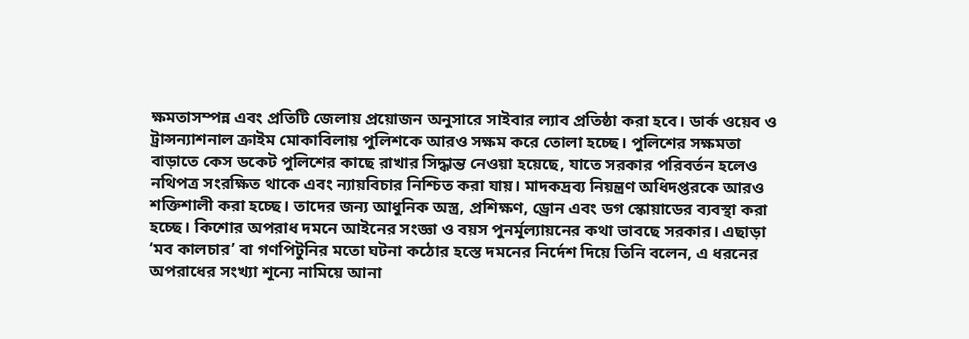ক্ষমতাসম্পন্ন এবং প্রতিটি জেলায় প্রয়োজন অনুসারে সাইবার ল্যাব প্রতিষ্ঠা করা হবে। ডার্ক ওয়েব ও ট্রান্সন্যাশনাল ক্রাইম মোকাবিলায় পুলিশকে আরও সক্ষম করে তোলা হচ্ছে। পুলিশের সক্ষমতা বাড়াতে কেস ডকেট পুলিশের কাছে রাখার সিদ্ধান্ত নেওয়া হয়েছে, যাতে সরকার পরিবর্তন হলেও নথিপত্র সংরক্ষিত থাকে এবং ন্যায়বিচার নিশ্চিত করা যায়। মাদকদ্রব্য নিয়ন্ত্রণ অধিদপ্তরকে আরও শক্তিশালী করা হচ্ছে। তাদের জন্য আধুনিক অস্ত্র, প্রশিক্ষণ, ড্রোন এবং ডগ স্কোয়াডের ব্যবস্থা করা হচ্ছে। কিশোর অপরাধ দমনে আইনের সংজ্ঞা ও বয়স পুনর্মূল্যায়নের কথা ভাবছে সরকার। এছাড়া ‘মব কালচার’ বা গণপিটুনির মতো ঘটনা কঠোর হস্তে দমনের নির্দেশ দিয়ে তিনি বলেন, এ ধরনের অপরাধের সংখ্যা শূন্যে নামিয়ে আনা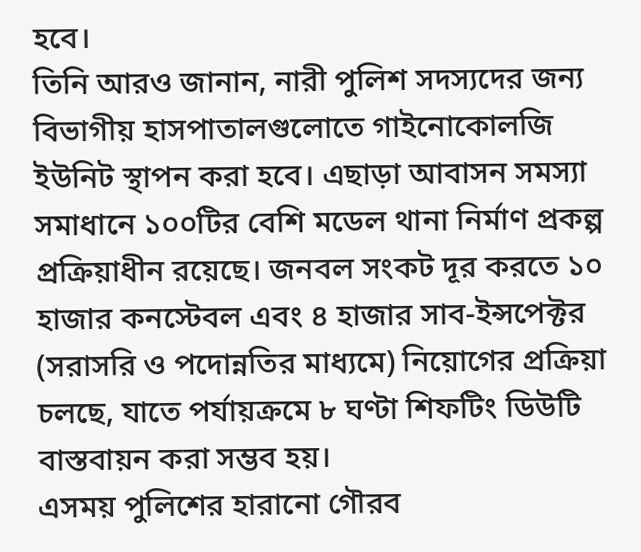হবে।
তিনি আরও জানান, নারী পুলিশ সদস্যদের জন্য বিভাগীয় হাসপাতালগুলোতে গাইনোকোলজি ইউনিট স্থাপন করা হবে। এছাড়া আবাসন সমস্যা সমাধানে ১০০টির বেশি মডেল থানা নির্মাণ প্রকল্প প্রক্রিয়াধীন রয়েছে। জনবল সংকট দূর করতে ১০ হাজার কনস্টেবল এবং ৪ হাজার সাব-ইন্সপেক্টর (সরাসরি ও পদোন্নতির মাধ্যমে) নিয়োগের প্রক্রিয়া চলছে, যাতে পর্যায়ক্রমে ৮ ঘণ্টা শিফটিং ডিউটি বাস্তবায়ন করা সম্ভব হয়।
এসময় পুলিশের হারানো গৌরব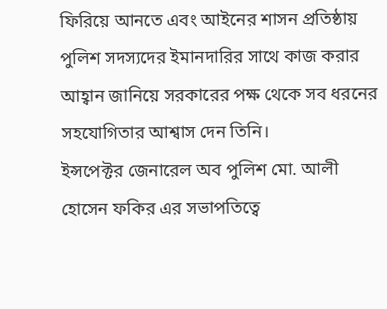ফিরিয়ে আনতে এবং আইনের শাসন প্রতিষ্ঠায় পুলিশ সদস্যদের ইমানদারির সাথে কাজ করার আহ্বান জানিয়ে সরকারের পক্ষ থেকে সব ধরনের সহযোগিতার আশ্বাস দেন তিনি।
ইন্সপেক্টর জেনারেল অব পুলিশ মো. আলী হোসেন ফকির এর সভাপতিত্বে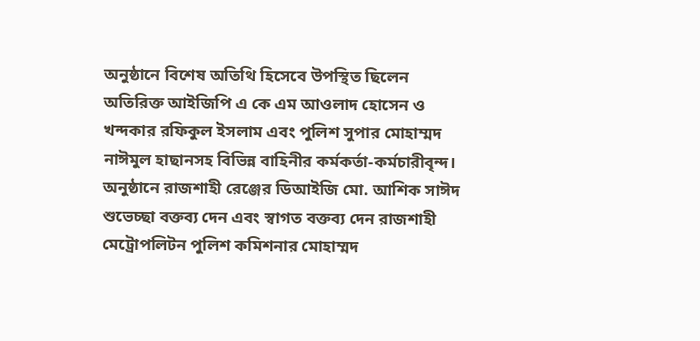অনুষ্ঠানে বিশেষ অতিথি হিসেবে উপস্থিত ছিলেন অতিরিক্ত আইজিপি এ কে এম আওলাদ হোসেন ও খন্দকার রফিকুল ইসলাম এবং পুলিশ সুপার মোহাম্মদ নাঈমুল হাছানসহ বিভিন্ন বাহিনীর কর্মকর্তা-কর্মচারীবৃন্দ। অনুষ্ঠানে রাজশাহী রেঞ্জের ডিআইজি মো. আশিক সাঈদ শুভেচ্ছা বক্তব্য দেন এবং স্বাগত বক্তব্য দেন রাজশাহী মেট্রোপলিটন পুলিশ কমিশনার মোহাম্মদ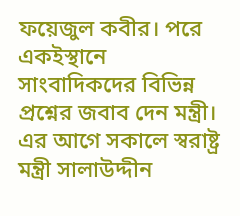ফয়েজুল কবীর। পরে একইস্থানে সাংবাদিকদের বিভিন্ন প্রশ্নের জবাব দেন মন্ত্রী।
এর আগে সকালে স্বরাষ্ট্র মন্ত্রী সালাউদ্দীন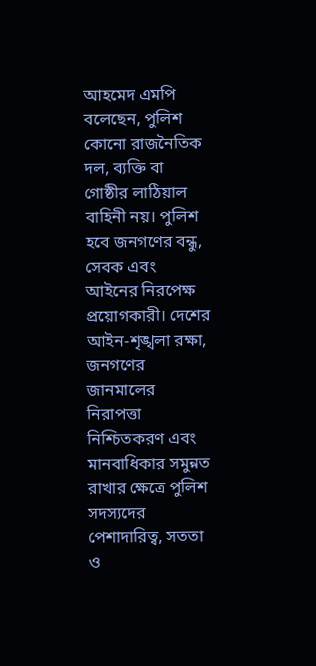আহমেদ এমপি বলেছেন, পুলিশ কোনো রাজনৈতিক দল, ব্যক্তি বা গোষ্ঠীর লাঠিয়াল বাহিনী নয়। পুলিশ হবে জনগণের বন্ধু, সেবক এবং আইনের নিরপেক্ষ প্রয়োগকারী। দেশের আইন-শৃঙ্খলা রক্ষা, জনগণের জানমালের নিরাপত্তা নিশ্চিতকরণ এবং মানবাধিকার সমুন্নত রাখার ক্ষেত্রে পুলিশ সদস্যদের পেশাদারিত্ব, সততা ও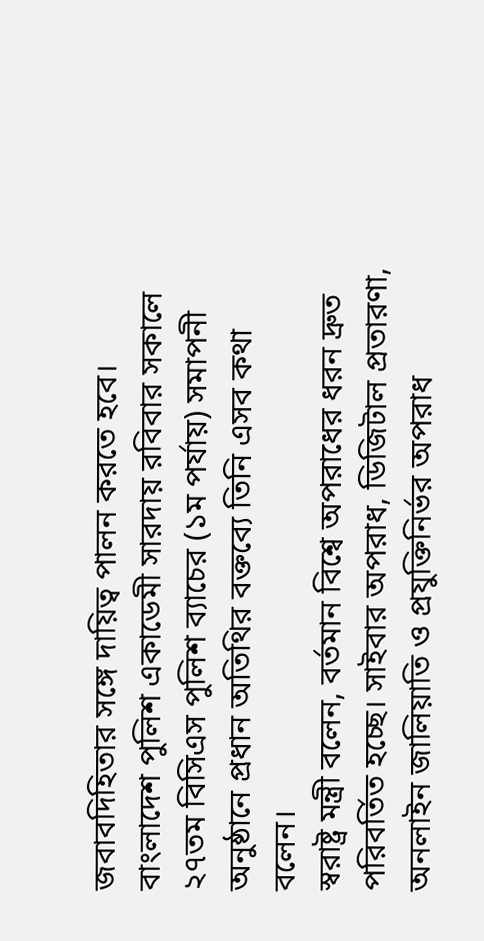জবাবদিহিতার সঙ্গে দায়িত্ব পালন করতে হবে। বাংলাদেশ পুলিশ একাডেমী সারদায় রবিবার সকালে ২৭তম বিসিএস পুলিশ ব্যাচের (১ম পর্যায়) সমাপনী অনুষ্ঠানে প্রধান অতিথির বক্তব্যে তিনি এসব কথা বলেন।
স্বরাষ্ট্র মন্ত্রী বলেন, বর্তমান বিশ্বে অপরাধের ধরন দ্রুত পরিবর্তিত হচ্ছে। সাইবার অপরাধ, ডিজিটাল প্রতারণা, অনলাইন জালিয়াতি ও প্রযুক্তিনির্ভর অপরাধ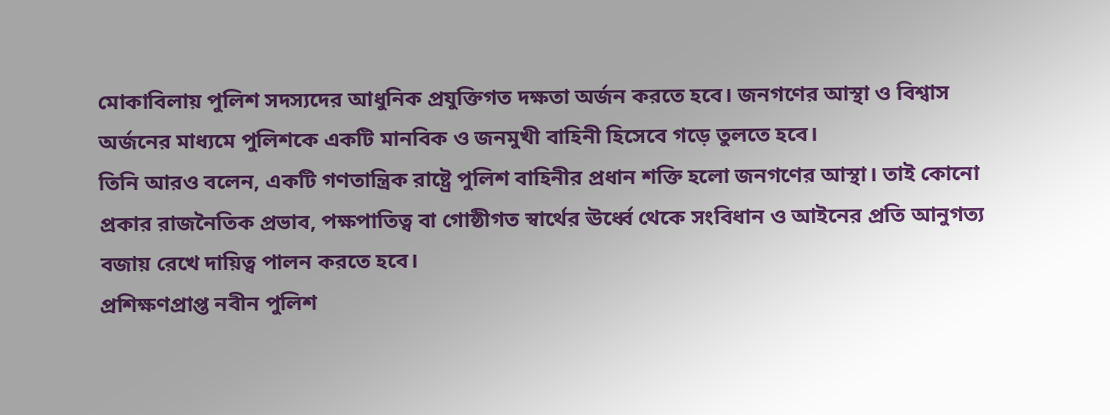মোকাবিলায় পুলিশ সদস্যদের আধুনিক প্রযুক্তিগত দক্ষতা অর্জন করতে হবে। জনগণের আস্থা ও বিশ্বাস অর্জনের মাধ্যমে পুলিশকে একটি মানবিক ও জনমুখী বাহিনী হিসেবে গড়ে তুলতে হবে।
তিনি আরও বলেন, একটি গণতান্ত্রিক রাষ্ট্রে পুলিশ বাহিনীর প্রধান শক্তি হলো জনগণের আস্থা। তাই কোনো প্রকার রাজনৈতিক প্রভাব, পক্ষপাতিত্ব বা গোষ্ঠীগত স্বার্থের ঊর্ধ্বে থেকে সংবিধান ও আইনের প্রতি আনুগত্য বজায় রেখে দায়িত্ব পালন করতে হবে।
প্রশিক্ষণপ্রাপ্ত নবীন পুলিশ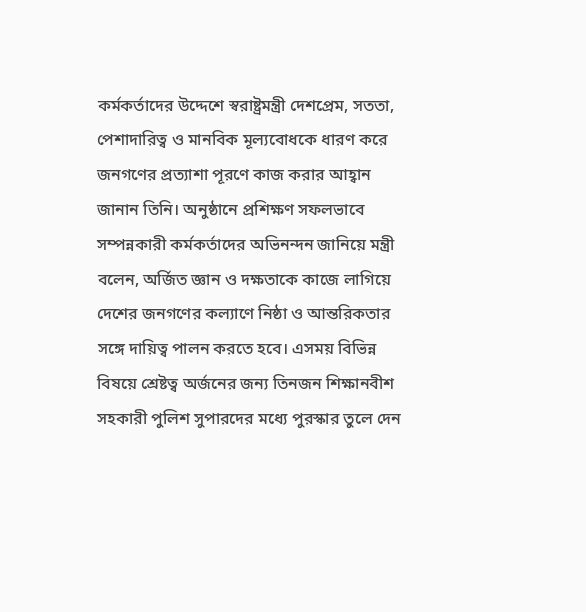কর্মকর্তাদের উদ্দেশে স্বরাষ্ট্রমন্ত্রী দেশপ্রেম, সততা, পেশাদারিত্ব ও মানবিক মূল্যবোধকে ধারণ করে জনগণের প্রত্যাশা পূরণে কাজ করার আহ্বান জানান তিনি। অনুষ্ঠানে প্রশিক্ষণ সফলভাবে সম্পন্নকারী কর্মকর্তাদের অভিনন্দন জানিয়ে মন্ত্রী বলেন, অর্জিত জ্ঞান ও দক্ষতাকে কাজে লাগিয়ে দেশের জনগণের কল্যাণে নিষ্ঠা ও আন্তরিকতার সঙ্গে দায়িত্ব পালন করতে হবে। এসময় বিভিন্ন বিষয়ে শ্রেষ্টত্ব অর্জনের জন্য তিনজন শিক্ষানবীশ সহকারী পুলিশ সুপারদের মধ্যে পুরস্কার তুলে দেন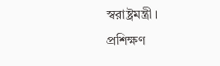স্বরাষ্ট্রমন্ত্রী।
প্রশিক্ষণ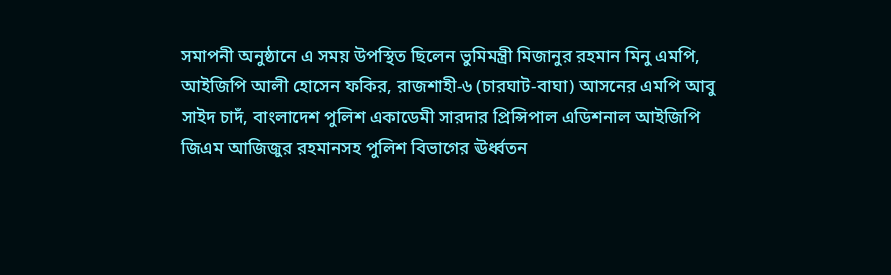সমাপনী অনুষ্ঠানে এ সময় উপস্থিত ছিলেন ভুমিমন্ত্রী মিজানুর রহমান মিনু এমপি, আইজিপি আলী হোসেন ফকির, রাজশাহী-৬ (চারঘাট-বাঘা) আসনের এমপি আবু সাইদ চাদঁ, বাংলাদেশ পুলিশ একাডেমী সারদার প্রিন্সিপাল এডিশনাল আইজিপি জিএম আজিজুর রহমানসহ পুলিশ বিভাগের ঊর্ধ্বতন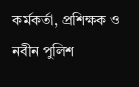কর্মকর্তা, প্রশিক্ষক ও নবীন পুলিশ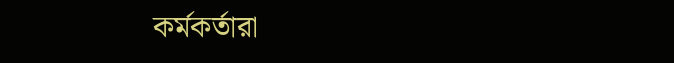কর্মকর্তারা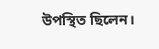উপস্থিত ছিলেন।